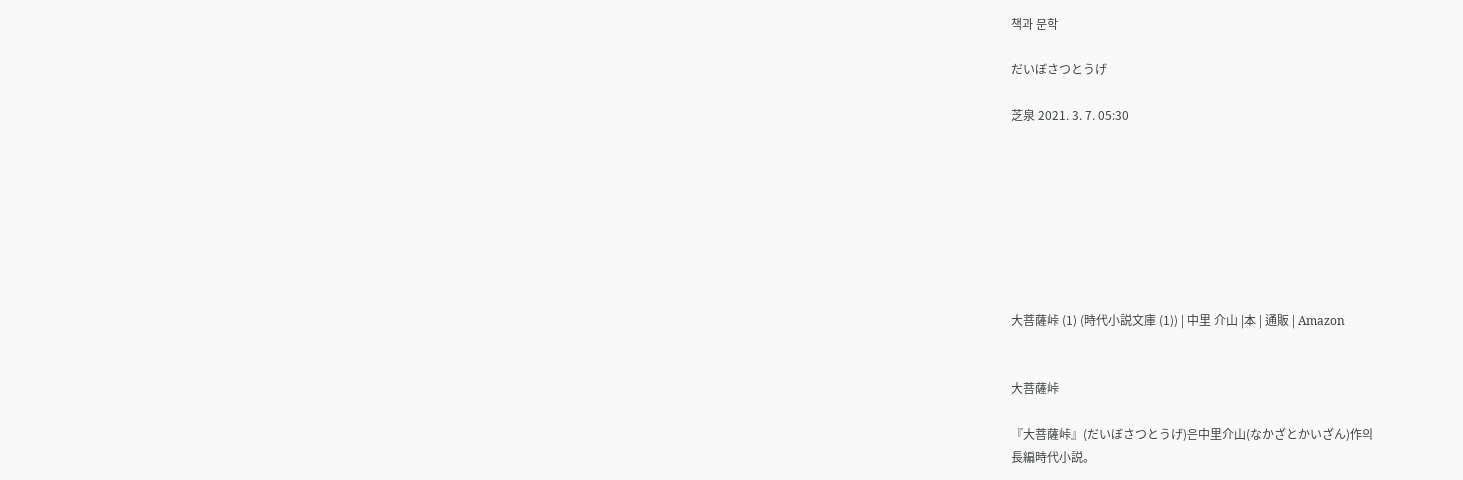책과 문학

だいぼさつとうげ

芝泉 2021. 3. 7. 05:30








大菩薩峠 (1) (時代小説文庫 (1)) | 中里 介山 |本 | 通販 | Amazon


大菩薩峠

『大菩薩峠』(だいぼさつとうげ)은中里介山(なかざとかいざん)作의
長編時代小説。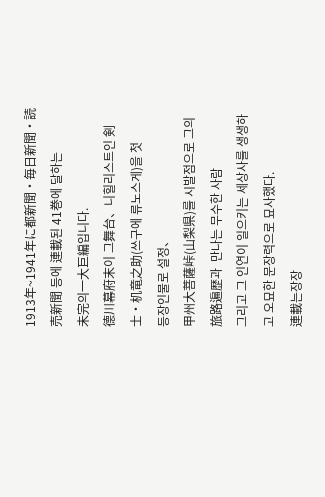1913年~1941年に都新聞・毎日新聞・読売新聞 등에 連載된 41巻에 달하는
未完의一大巨編입니다.
德川幕府末이 그舞台、니힐리스트인 剣士・机竜之助(쓰구에 류노스게)을 첫
등장인물로 설정、
甲州大菩薩峠(山梨県)를 시발점으로 그의 旅路遍歴과  만나는 무수한 사람
그리고 그 인연이 일으키는 세상사를 생생하고 오묘한 문장력으로 묘사했다.
連載는장장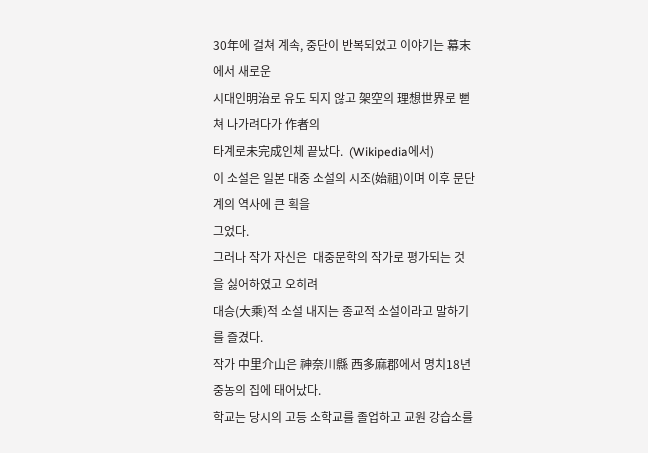30年에 걸쳐 계속, 중단이 반복되었고 이야기는 幕末에서 새로운
시대인明治로 유도 되지 않고 架空의 理想世界로 뻗쳐 나가려다가 作者의
타계로未完成인체 끝났다.  (Wikipedia에서)
이 소설은 일본 대중 소설의 시조(始祖)이며 이후 문단계의 역사에 큰 획을
그었다.
그러나 작가 자신은  대중문학의 작가로 평가되는 것을 싫어하였고 오히려
대승(大乘)적 소설 내지는 종교적 소설이라고 말하기를 즐겼다.
작가 中里介山은 神奈川縣 西多麻郡에서 명치18년 중농의 집에 태어났다.
학교는 당시의 고등 소학교를 졸업하고 교원 강습소를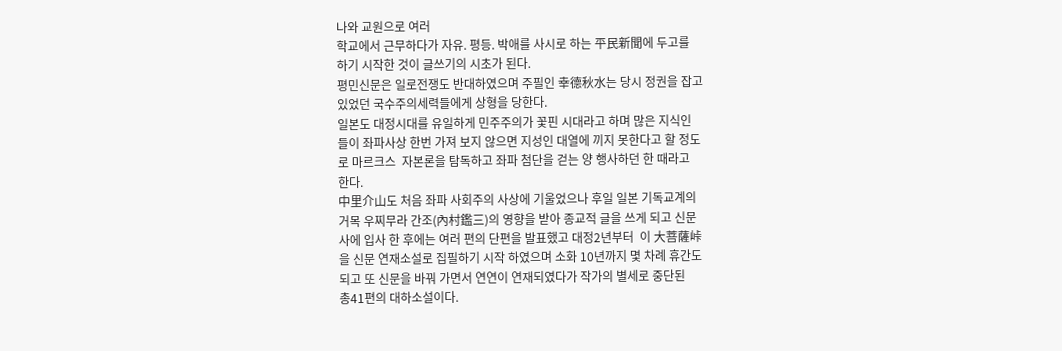나와 교원으로 여러
학교에서 근무하다가 자유. 평등. 박애를 사시로 하는 平民新聞에 두고를
하기 시작한 것이 글쓰기의 시초가 된다.
평민신문은 일로전쟁도 반대하였으며 주필인 幸德秋水는 당시 정권을 잡고
있었던 국수주의세력들에게 상형을 당한다.
일본도 대정시대를 유일하게 민주주의가 꽃핀 시대라고 하며 많은 지식인
들이 좌파사상 한번 가져 보지 않으면 지성인 대열에 끼지 못한다고 할 정도
로 마르크스  자본론을 탐독하고 좌파 첨단을 걷는 양 행사하던 한 때라고
한다.
中里介山도 처음 좌파 사회주의 사상에 기울었으나 후일 일본 기독교계의
거목 우찌무라 간조(內村鑑三)의 영향을 받아 종교적 글을 쓰게 되고 신문
사에 입사 한 후에는 여러 편의 단편을 발표했고 대정2년부터  이 大菩薩峠
을 신문 연재소설로 집필하기 시작 하였으며 소화 10년까지 몇 차례 휴간도
되고 또 신문을 바꿔 가면서 연연이 연재되였다가 작가의 별세로 중단된
총41편의 대하소설이다.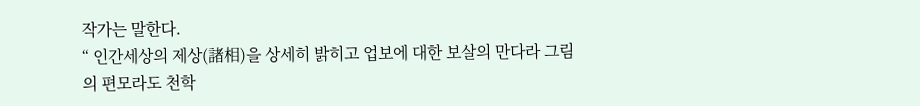작가는 말한다.
“ 인간세상의 제상(諸相)을 상세히 밝히고 업보에 대한 보살의 만다라 그림
의 편모라도 천학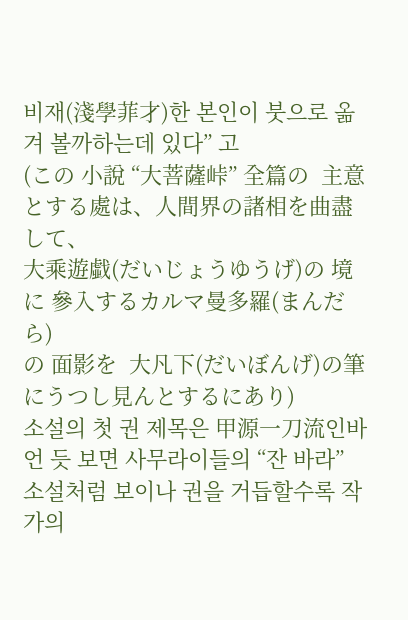비재(淺學菲才)한 본인이 붓으로 옮겨 볼까하는데 있다” 고
(この 小說 “大菩薩峠” 全篇の  主意とする處は、人間界の諸相を曲盡して、
大乘遊戱(だいじょうゆうげ)の 境に 參入するカルマ曼多羅(まんだら)
の 面影を  大凡下(だいぼんげ)の筆にうつし見んとするにあり)
소설의 첫 권 제목은 甲源一刀流인바 언 듯 보면 사무라이들의 “잔 바라”
소설처럼 보이나 권을 거듭할수록 작가의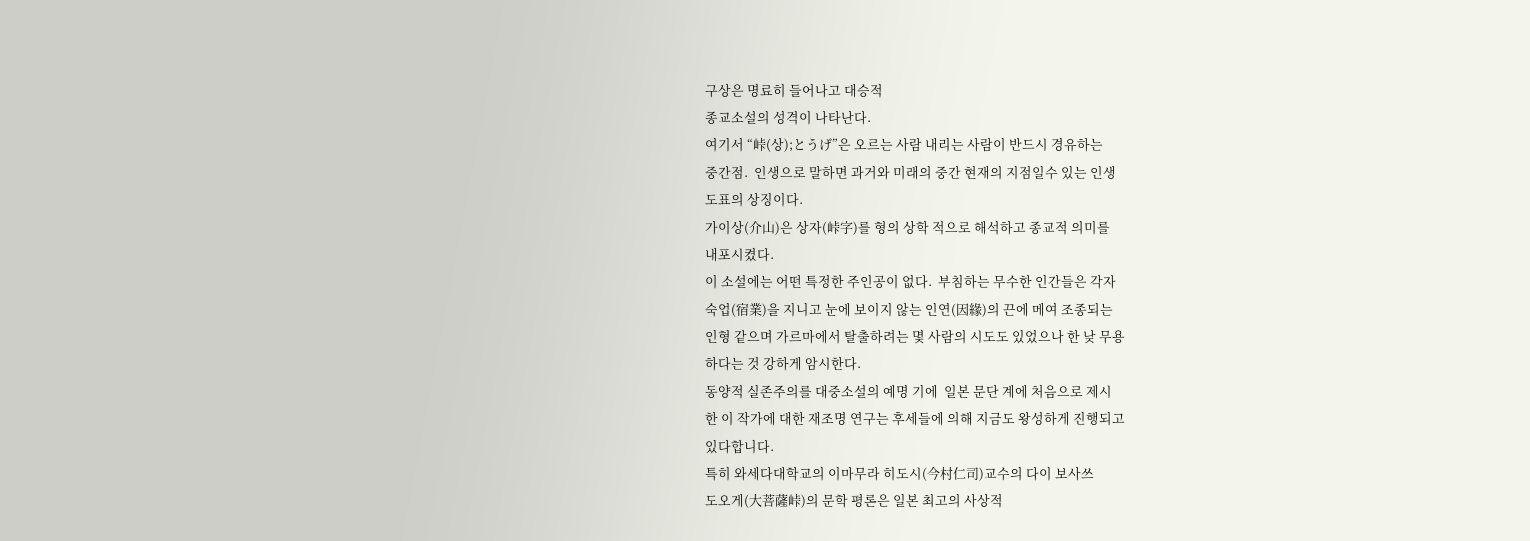구상은 명료히 들어나고 대승적
종교소설의 성격이 나타난다.
여기서 “峠(상);とうげ”은 오르는 사람 내리는 사람이 반드시 경유하는
중간점.  인생으로 말하면 과거와 미래의 중간 현재의 지점일수 있는 인생
도표의 상징이다.
가이상(介山)은 상자(峠字)를 형의 상학 적으로 해석하고 종교적 의미를
내포시켰다.
이 소설에는 어떤 특정한 주인공이 없다.  부침하는 무수한 인간들은 각자
숙업(宿業)을 지니고 눈에 보이지 않는 인연(因緣)의 끈에 메여 조종되는
인형 같으며 가르마에서 탈출하려는 몇 사람의 시도도 있었으나 한 낮 무용
하다는 것 강하게 암시한다.
동양적 실존주의를 대중소설의 예명 기에  일본 문단 계에 처음으로 제시
한 이 작가에 대한 재조명 연구는 후세들에 의해 지금도 왕성하게 진행되고
있다합니다.
특히 와세다대학교의 이마무라 히도시(今村仁司)교수의 다이 보사쓰
도오게(大菩薩峠)의 문학 평론은 일본 최고의 사상적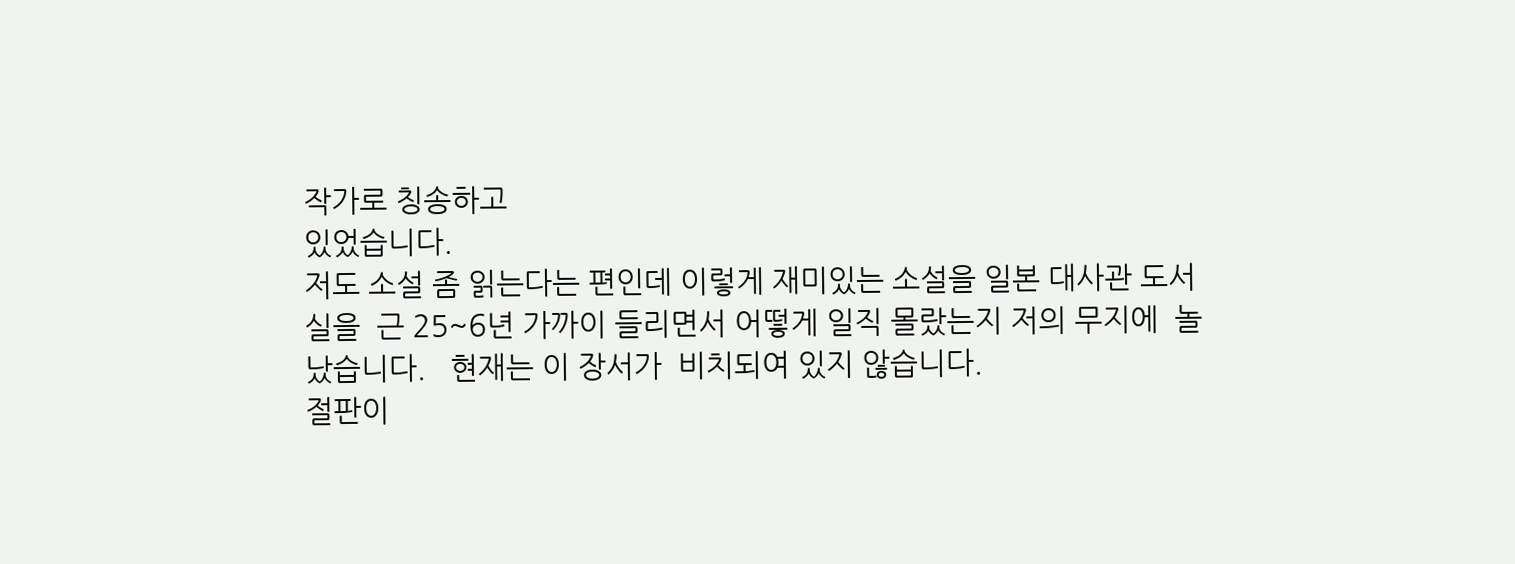작가로 칭송하고
있었습니다.
저도 소설 좀 읽는다는 편인데 이렇게 재미있는 소설을 일본 대사관 도서
실을  근 25~6년 가까이 들리면서 어떻게 일직 몰랐는지 저의 무지에  놀
났습니다.   현재는 이 장서가  비치되여 있지 않습니다.
절판이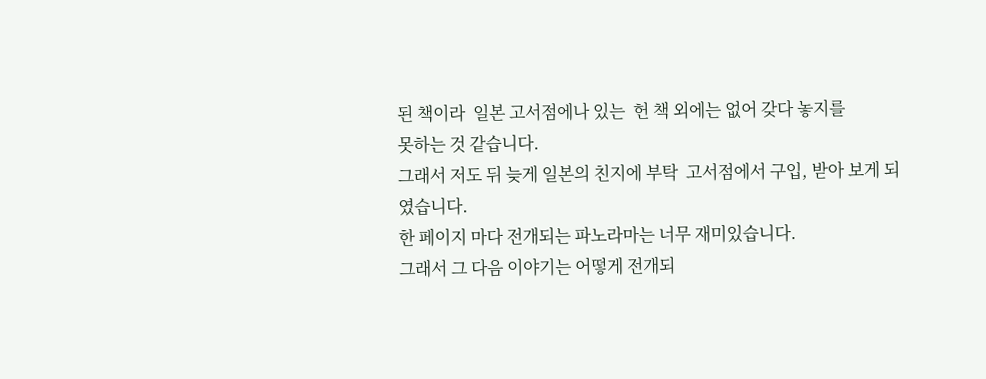된 책이라  일본 고서점에나 있는  헌 책 외에는 없어 갖다 놓지를
못하는 것 같습니다.
그래서 저도 뒤 늦게 일본의 친지에 부탁  고서점에서 구입, 받아 보게 되
였습니다.
한 페이지 마다 전개되는 파노라마는 너무 재미있습니다.
그래서 그 다음 이야기는 어떻게 전개되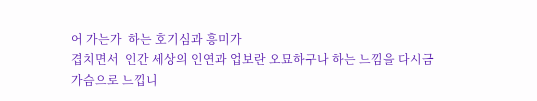어 가는가  하는 호기심과 흥미가
겹치면서  인간 세상의 인연과 업보란 오묘하구나 하는 느낌을 다시금
가슴으로 느낍니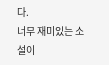다.
너무 재미있는 소설이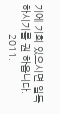기에 기회 있으시면 일독 하시기를 권 하옵니다.
          2011.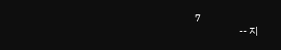7
                      -- 지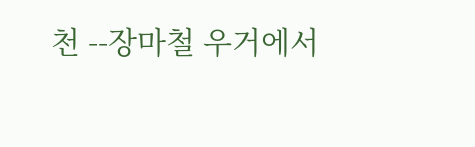천 --장마철 우거에서